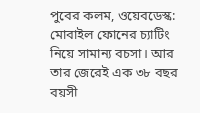পুবের কলম, ওয়েবডেস্ক: মোবাইল ফোনের চ্যাটিং নিয়ে সামান্য বচসা। আর তার জেরেই এক ৩৮ বছর বয়সী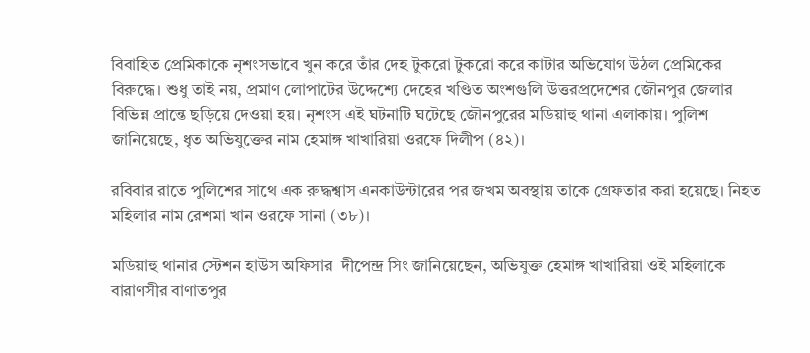বিবাহিত প্রেমিকাকে নৃশংসভাবে খুন করে তাঁর দেহ টুকরো টুকরো করে কাটার অভিযোগ উঠল প্রেমিকের বিরুদ্ধে। শুধু তাই নয়, প্রমাণ লোপাটের উদ্দেশ্যে দেহের খণ্ডিত অংশগুলি উত্তরপ্রদেশের জৌনপুর জেলার বিভিন্ন প্রান্তে ছড়িয়ে দেওয়া হয়। নৃশংস এই ঘটনাটি ঘটেছে জৌনপুরের মডিয়াহু থানা এলাকায়। পুলিশ জানিয়েছে, ধৃত অভিযুক্তের নাম হেমাঙ্গ খাখারিয়া ওরফে দিলীপ (৪২)।

রবিবার রাতে পুলিশের সাথে এক রুদ্ধশ্বাস এনকাউন্টারের পর জখম অবস্থায় তাকে গ্রেফতার করা হয়েছে। নিহত মহিলার নাম রেশমা খান ওরফে সানা (৩৮)।

মডিয়াহু থানার স্টেশন হাউস অফিসার  দীপেন্দ্র সিং জানিয়েছেন, অভিযুক্ত হেমাঙ্গ খাখারিয়া ওই মহিলাকে বারাণসীর বাণাতপুর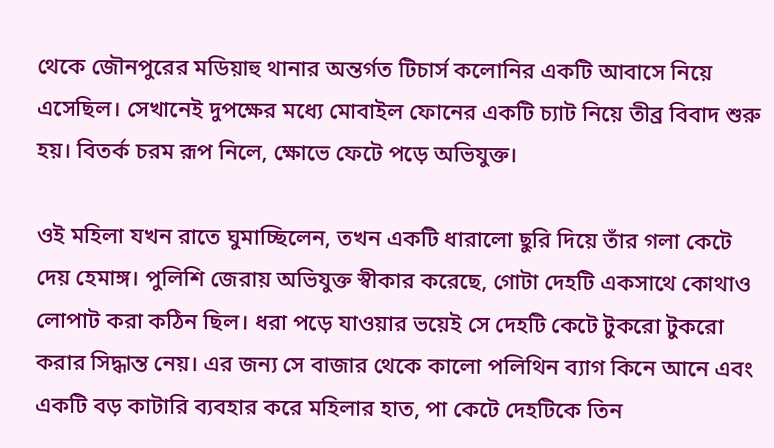থেকে জৌনপুরের মডিয়াহু থানার অন্তর্গত টিচার্স কলোনির একটি আবাসে নিয়ে এসেছিল। সেখানেই দুপক্ষের মধ্যে মোবাইল ফোনের একটি চ্যাট নিয়ে তীব্র বিবাদ শুরু হয়। বিতর্ক চরম রূপ নিলে, ক্ষোভে ফেটে পড়ে অভিযুক্ত।

ওই মহিলা যখন রাতে ঘুমাচ্ছিলেন, তখন একটি ধারালো ছুরি দিয়ে তাঁর গলা কেটে দেয় হেমাঙ্গ। পুলিশি জেরায় অভিযুক্ত স্বীকার করেছে, গোটা দেহটি একসাথে কোথাও লোপাট করা কঠিন ছিল। ধরা পড়ে যাওয়ার ভয়েই সে দেহটি কেটে টুকরো টুকরো করার সিদ্ধান্ত নেয়। এর জন্য সে বাজার থেকে কালো পলিথিন ব্যাগ কিনে আনে এবং একটি বড় কাটারি ব্যবহার করে মহিলার হাত, পা কেটে দেহটিকে তিন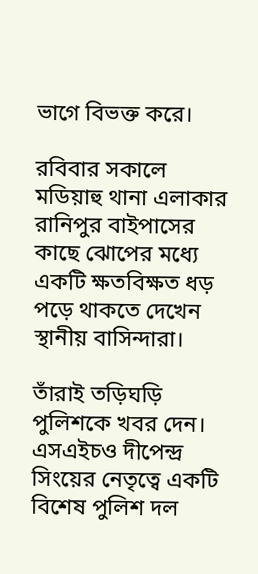ভাগে বিভক্ত করে।

রবিবার সকালে মডিয়াহু থানা এলাকার রানিপুর বাইপাসের কাছে ঝোপের মধ্যে একটি ক্ষতবিক্ষত ধড় পড়ে থাকতে দেখেন স্থানীয় বাসিন্দারা।

তাঁরাই তড়িঘড়ি পুলিশকে খবর দেন। এসএইচও দীপেন্দ্র সিংয়ের নেতৃত্বে একটি বিশেষ পুলিশ দল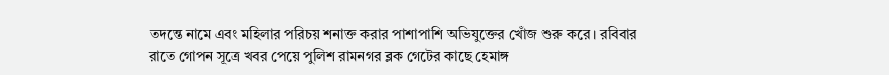তদন্তে নামে এবং মহিলার পরিচয় শনাক্ত করার পাশাপাশি অভিযুক্তের খোঁজ শুরু করে। রবিবার রাতে গোপন সূত্রে খবর পেয়ে পুলিশ রামনগর ব্লক গেটের কাছে হেমাঙ্গ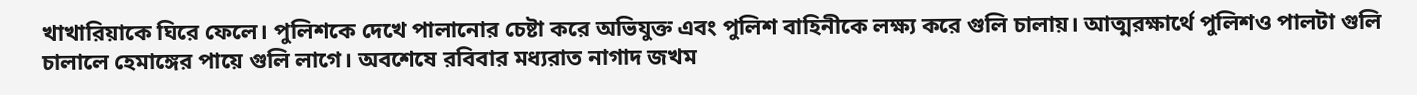খাখারিয়াকে ঘিরে ফেলে। পুলিশকে দেখে পালানোর চেষ্টা করে অভিযুক্ত এবং পুলিশ বাহিনীকে লক্ষ্য করে গুলি চালায়। আত্মরক্ষার্থে পুলিশও পালটা গুলি চালালে হেমাঙ্গের পায়ে গুলি লাগে। অবশেষে রবিবার মধ্যরাত নাগাদ জখম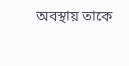অবস্থায় তাকে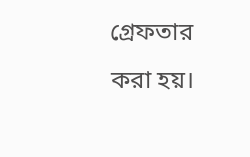গ্রেফতার করা হয়।